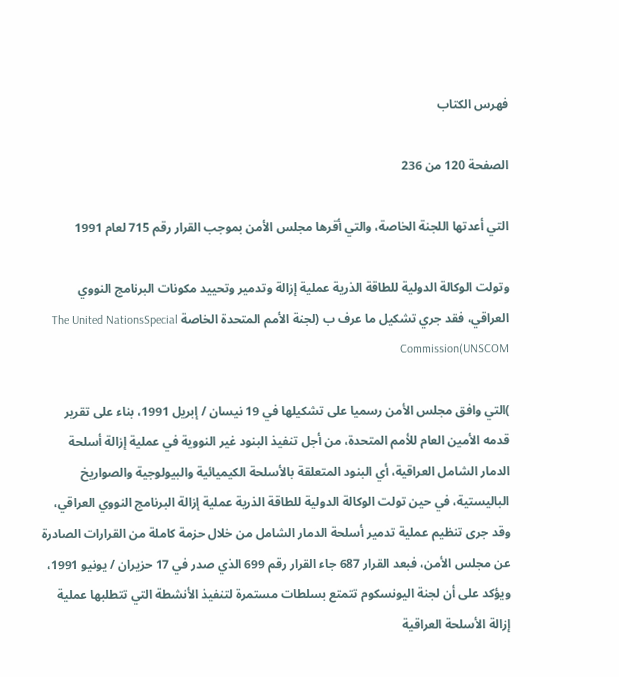فهرس الكتاب

الصفحة 120 من 236

التي أعدتها اللجنة الخاصة، والتي أقرها مجلس الأمن بموجب القرار رقم 715 لعام 1991

وتولت الوكالة الدولية للطاقة الذرية عملية إزالة وتدمير وتحييد مكونات البرنامج النووي العراقي، فقد جري تشکيل ما عرف ب (لجنة الأمم المتحدة الخاصة The United NationsSpecial Commission(UNSCOM

)التي وافق مجلس الأمن رسميا على تشكيلها في 19 نيسان / إبريل 1991، بناء على تقرير قدمه الأمين العام للأمم المتحدة، من أجل تنفيذ البنود غير النووية في عملية إزالة أسلحة الدمار الشامل العراقية، أي البنود المتعلقة بالأسلحة الكيميائية والبيولوجية والصواريخ الباليستية، في حين تولت الوكالة الدولية للطاقة الذرية عملية إزالة البرنامج النووي العراقي، وقد جرى تنظيم عملية تدمير أسلحة الدمار الشامل من خلال حزمة كاملة من القرارات الصادرة عن مجلس الأمن، فبعد القرار 687 جاء القرار رقم 699 الذي صدر في 17 حزيران / يونيو 1991، ويؤكد على أن لجنة اليونسكوم تتمتع بسلطات مستمرة لتنفيذ الأنشطة التي تتطلبها عملية إزالة الأسلحة العراقية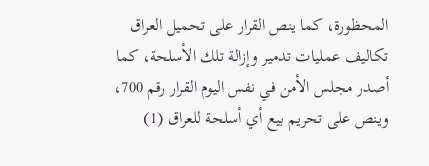المحظورة، كما ينص القرار على تحميل العراق تکاليف عمليات تدمير وإزالة تلك الأسلحة، كما أصدر مجلس الأمن في نفس اليوم القرار رقم 700، وينص على تحريم بيع أي أسلحة للعراق (1)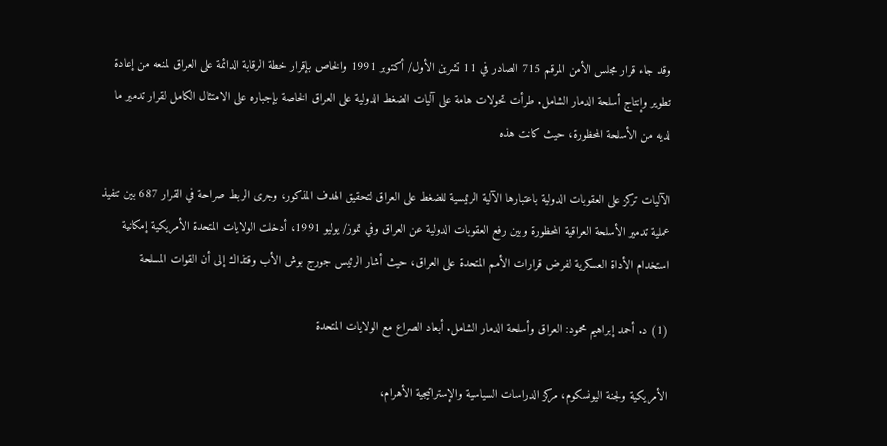وقد جاء قرار مجلس الأمن المرقم 715 الصادر في 11 تشرين الأول/ أكتوبر 1991 والخاص بإقرار خطة الرقابة الدائمة على العراق لمنعه من إعادة تطوير وإنتاج أسلحة الدمار الشامل. طرأت تحولات هامة على آليات الضغط الدولية على العراق الخاصة بإجباره على الامتثال الكامل لقرار تدمير ما لديه من الأسلحة المحظورة، حيث كانت هذه

الآليات تركز على العقوبات الدولية باعتبارها الآلية الرئيسية للضغط على العراق لتحقيق الهدف المذكور، وجرى الربط صراحة في القرار 687 بين تنفيذ عملية تدمير الأسلحة العراقية المحظورة وبين رفع العقوبات الدولية عن العراق وفي تموز/ يوليو 1991، أدخلت الولايات المتحدة الأمريكية إمكانية استخدام الأداة العسكرية لفرض قرارات الأمم المتحدة على العراق، حيث أشار الرئيس جورج بوش الأب وقتذاك إلى أن القوات المسلحة

(1) د. أحمد إبراهيم محمود: العراق وأسلحة الدمار الشامل. أبعاد الصراع مع الولايات المتحدة

الأمريكية ولجنة اليونسكوم، مركز الدراسات السياسية والإستراتيجية الأهرام،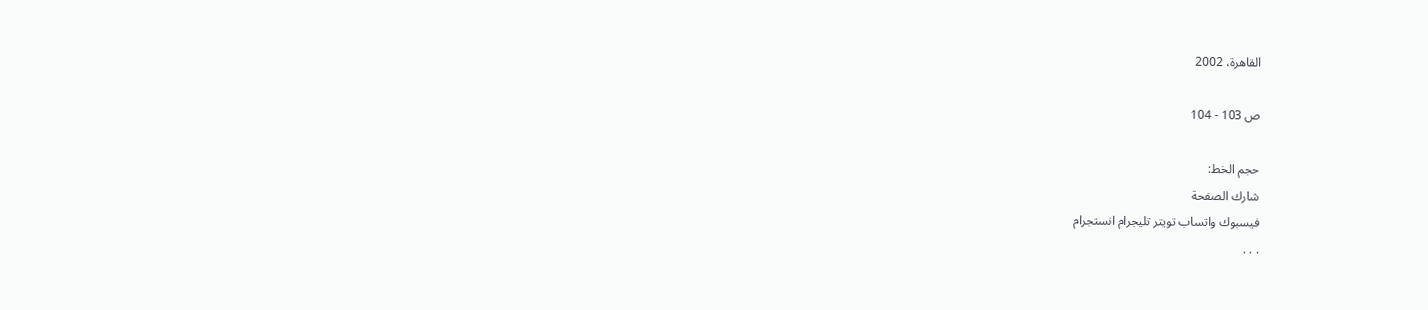القاهرة، 2002

ص 103 - 104

حجم الخط:
شارك الصفحة
فيسبوك واتساب تويتر تليجرام انستجرام
. . .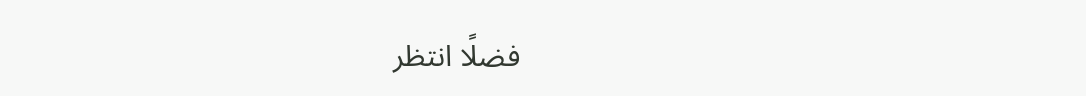فضلًا انتظر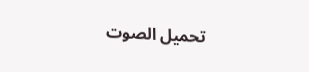تحميل الصوت